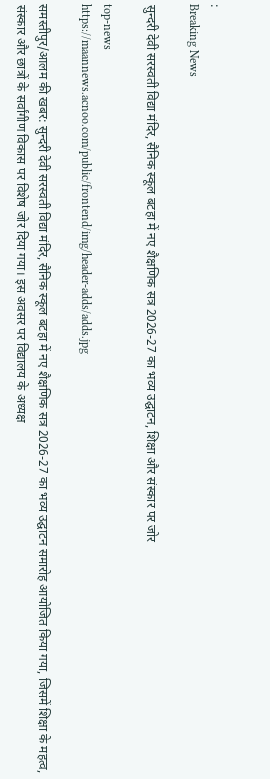:
Breaking News

सुन्दरी देवी सरस्वती विद्या मंदिर, सैनिक स्कूल बटहा में नए शैक्षणिक सत्र 2026-27 का भव्य उद्घाटन, शिक्षा और संस्कार पर जोर

top-news
https://maannews.acnoo.com/public/frontend/img/header-adds/adds.jpg

समस्तीपुर/आलम की खबर: सुन्दरी देवी सरस्वती विद्या मंदिर, सैनिक स्कूल बटहा में नए शैक्षणिक सत्र 2026-27 का भव्य उद्घाटन समारोह आयोजित किया गया, जिसमें शिक्षा के महत्व, संस्कार और छात्रों के सर्वांगीण विकास पर विशेष जोर दिया गया। इस अवसर पर विद्यालय के अध्यक्ष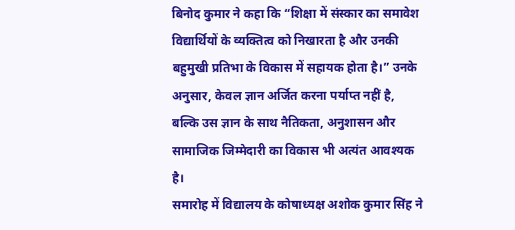बिनोद कुमार ने कहा कि “शिक्षा में संस्कार का समावेश विद्यार्थियों के व्यक्तित्व को निखारता है और उनकी बहुमुखी प्रतिभा के विकास में सहायक होता है।” उनके अनुसार, केवल ज्ञान अर्जित करना पर्याप्त नहीं है, बल्कि उस ज्ञान के साथ नैतिकता, अनुशासन और सामाजिक जिम्मेदारी का विकास भी अत्यंत आवश्यक है।
समारोह में विद्यालय के कोषाध्यक्ष अशोक कुमार सिंह ने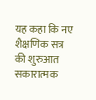यह कहा कि नए शैक्षणिक सत्र की शुरुआत सकारात्मक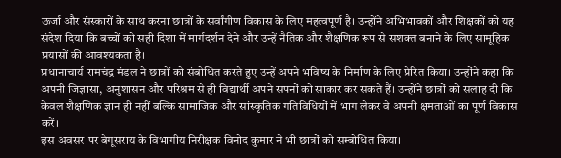ऊर्जा और संस्कारों के साथ करना छात्रों के सर्वांगीण विकास के लिए महत्वपूर्ण है। उन्होंने अभिभावकों और शिक्षकों को यह संदेश दिया कि बच्चों को सही दिशा में मार्गदर्शन देने और उन्हें नैतिक और शैक्षणिक रूप से सशक्त बनाने के लिए सामूहिक प्रयासों की आवश्यकता है।
प्रधानाचार्य रामचंद्र मंडल ने छात्रों को संबोधित करते हुए उन्हें अपने भविष्य के निर्माण के लिए प्रेरित किया। उन्होंने कहा कि अपनी जिज्ञासा, अनुशासन और परिश्रम से ही विद्यार्थी अपने सपनों को साकार कर सकते हैं। उन्होंने छात्रों को सलाह दी कि केवल शैक्षणिक ज्ञान ही नहीं बल्कि सामाजिक और सांस्कृतिक गतिविधियों में भाग लेकर वे अपनी क्षमताओं का पूर्ण विकास करें।
इस अवसर पर बेगूसराय के विभागीय निरीक्षक विनोद कुमार ने भी छात्रों को सम्बोधित किया।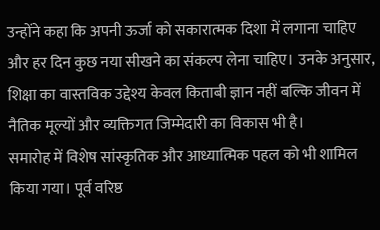उन्होंने कहा कि अपनी ऊर्जा को सकारात्मक दिशा में लगाना चाहिए और हर दिन कुछ नया सीखने का संकल्प लेना चाहिए। उनके अनुसार, शिक्षा का वास्तविक उद्देश्य केवल किताबी ज्ञान नहीं बल्कि जीवन में नैतिक मूल्यों और व्यक्तिगत जिम्मेदारी का विकास भी है।
समारोह में विशेष सांस्कृतिक और आध्यात्मिक पहल को भी शामिल किया गया। पूर्व वरिष्ठ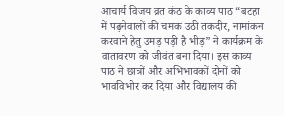आचार्य विजय व्रत कंठ के काव्य पाठ “बटहा में पढ़नेवालों की चमक उठी तकदीर, नामांकन करवाने हेतु उमड़ पड़ी है भीड़” ने कार्यक्रम के वातावरण को जीवंत बना दिया। इस काव्य पाठ ने छात्रों और अभिभावकों दोनों को भावविभोर कर दिया और विद्यालय की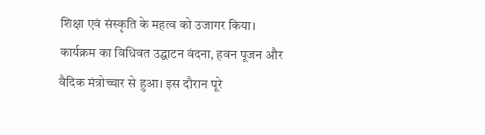शिक्षा एवं संस्कृति के महत्व को उजागर किया।
कार्यक्रम का विधिवत उद्घाटन वंदना, हवन पूजन और वैदिक मंत्रोच्चार से हुआ। इस दौरान पूरे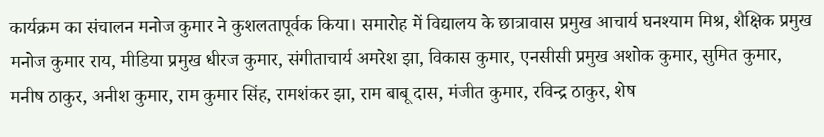कार्यक्रम का संचालन मनोज कुमार ने कुशलतापूर्वक किया। समारोह में विद्यालय के छात्रावास प्रमुख आचार्य घनश्याम मिश्र, शैक्षिक प्रमुख मनोज कुमार राय, मीडिया प्रमुख धीरज कुमार, संगीताचार्य अमरेश झा, विकास कुमार, एनसीसी प्रमुख अशोक कुमार, सुमित कुमार, मनीष ठाकुर, अनीश कुमार, राम कुमार सिंह, रामशंकर झा, राम बाबू दास, मंजीत कुमार, रविन्द्र ठाकुर, शेष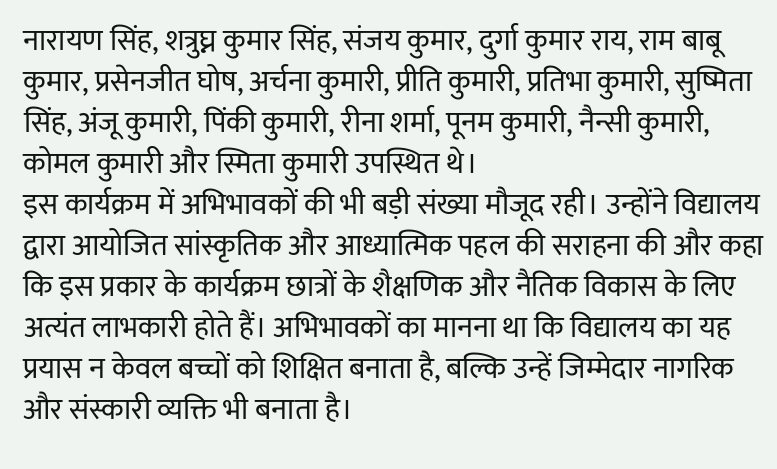नारायण सिंह, शत्रुघ्न कुमार सिंह, संजय कुमार, दुर्गा कुमार राय, राम बाबू कुमार, प्रसेनजीत घोष, अर्चना कुमारी, प्रीति कुमारी, प्रतिभा कुमारी, सुष्मिता सिंह, अंजू कुमारी, पिंकी कुमारी, रीना शर्मा, पूनम कुमारी, नैन्सी कुमारी, कोमल कुमारी और स्मिता कुमारी उपस्थित थे।
इस कार्यक्रम में अभिभावकों की भी बड़ी संख्या मौजूद रही। उन्होंने विद्यालय द्वारा आयोजित सांस्कृतिक और आध्यात्मिक पहल की सराहना की और कहा कि इस प्रकार के कार्यक्रम छात्रों के शैक्षणिक और नैतिक विकास के लिए अत्यंत लाभकारी होते हैं। अभिभावकों का मानना था कि विद्यालय का यह प्रयास न केवल बच्चों को शिक्षित बनाता है, बल्कि उन्हें जिम्मेदार नागरिक और संस्कारी व्यक्ति भी बनाता है।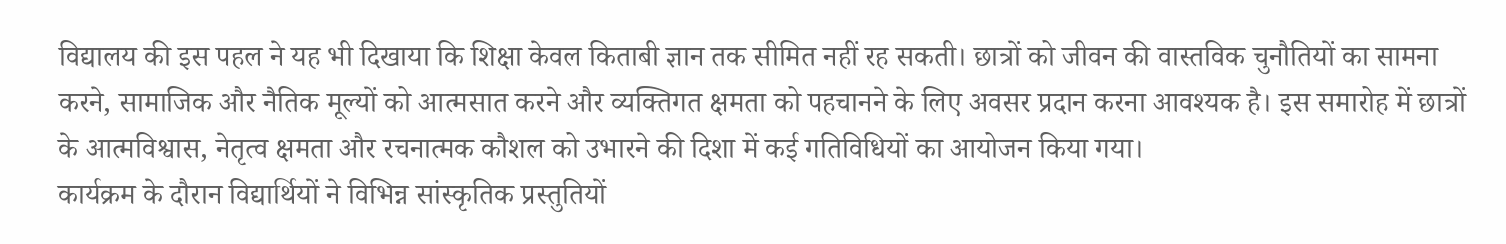विद्यालय की इस पहल ने यह भी दिखाया कि शिक्षा केवल किताबी ज्ञान तक सीमित नहीं रह सकती। छात्रों को जीवन की वास्तविक चुनौतियों का सामना करने, सामाजिक और नैतिक मूल्यों को आत्मसात करने और व्यक्तिगत क्षमता को पहचानने के लिए अवसर प्रदान करना आवश्यक है। इस समारोह में छात्रों के आत्मविश्वास, नेतृत्व क्षमता और रचनात्मक कौशल को उभारने की दिशा में कई गतिविधियों का आयोजन किया गया।
कार्यक्रम के दौरान विद्यार्थियों ने विभिन्न सांस्कृतिक प्रस्तुतियों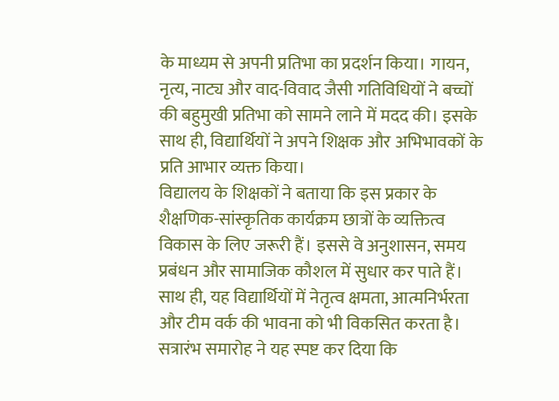के माध्यम से अपनी प्रतिभा का प्रदर्शन किया। गायन, नृत्य, नाट्य और वाद-विवाद जैसी गतिविधियों ने बच्चों की बहुमुखी प्रतिभा को सामने लाने में मदद की। इसके साथ ही, विद्यार्थियों ने अपने शिक्षक और अभिभावकों के प्रति आभार व्यक्त किया।
विद्यालय के शिक्षकों ने बताया कि इस प्रकार के शैक्षणिक-सांस्कृतिक कार्यक्रम छात्रों के व्यक्तित्व विकास के लिए जरूरी हैं। इससे वे अनुशासन, समय प्रबंधन और सामाजिक कौशल में सुधार कर पाते हैं। साथ ही, यह विद्यार्थियों में नेतृत्व क्षमता, आत्मनिर्भरता और टीम वर्क की भावना को भी विकसित करता है।
सत्रारंभ समारोह ने यह स्पष्ट कर दिया कि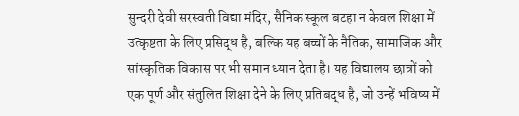सुन्दरी देवी सरस्वती विद्या मंदिर, सैनिक स्कूल बटहा न केवल शिक्षा में उत्कृष्टता के लिए प्रसिद्ध है, बल्कि यह बच्चों के नैतिक, सामाजिक और सांस्कृतिक विकास पर भी समान ध्यान देता है। यह विद्यालय छात्रों को एक पूर्ण और संतुलित शिक्षा देने के लिए प्रतिबद्ध है, जो उन्हें भविष्य में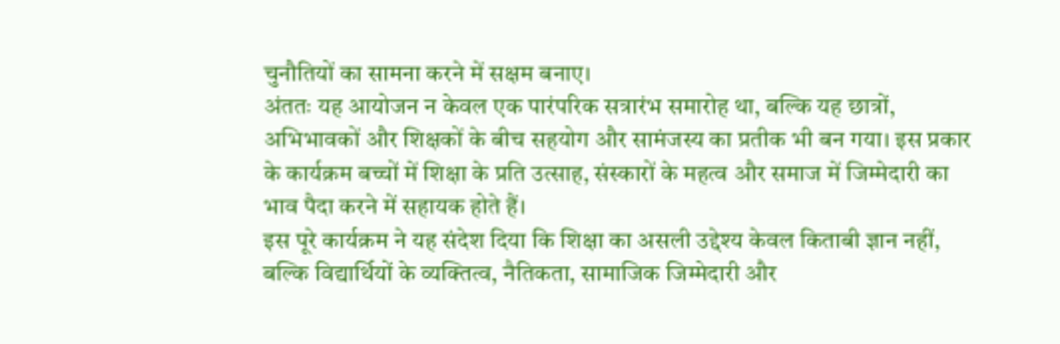चुनौतियों का सामना करने में सक्षम बनाए।
अंततः यह आयोजन न केवल एक पारंपरिक सत्रारंभ समारोह था, बल्कि यह छात्रों, अभिभावकों और शिक्षकों के बीच सहयोग और सामंजस्य का प्रतीक भी बन गया। इस प्रकार के कार्यक्रम बच्चों में शिक्षा के प्रति उत्साह, संस्कारों के महत्व और समाज में जिम्मेदारी का भाव पैदा करने में सहायक होते हैं।
इस पूरे कार्यक्रम ने यह संदेश दिया कि शिक्षा का असली उद्देश्य केवल किताबी ज्ञान नहीं, बल्कि विद्यार्थियों के व्यक्तित्व, नैतिकता, सामाजिक जिम्मेदारी और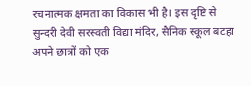रचनात्मक क्षमता का विकास भी है। इस दृष्टि से सुन्दरी देवी सरस्वती विद्या मंदिर, सैनिक स्कूल बटहा अपने छात्रों को एक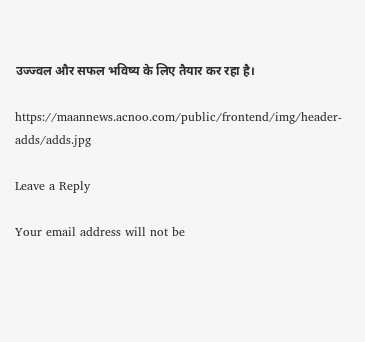उज्ज्वल और सफल भविष्य के लिए तैयार कर रहा है।

https://maannews.acnoo.com/public/frontend/img/header-adds/adds.jpg

Leave a Reply

Your email address will not be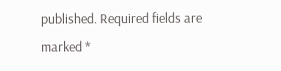published. Required fields are marked *